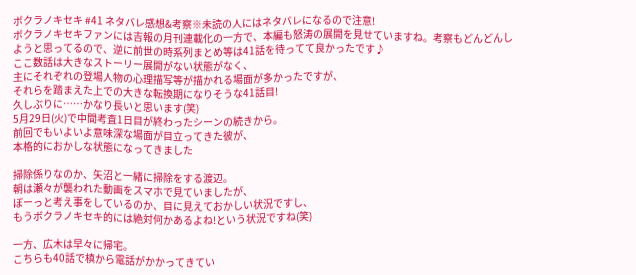ボクラノキセキ #41 ネタバレ感想&考察※未読の人にはネタバレになるので注意!
ボクラノキセキファンには吉報の月刊連載化の一方で、本編も怒涛の展開を見せていますね。考察もどんどんしようと思ってるので、逆に前世の時系列まとめ等は41話を待ってて良かったです♪
ここ数話は大きなストーリー展開がない状態がなく、
主にそれぞれの登場人物の心理描写等が描かれる場面が多かったですが、
それらを踏まえた上での大きな転換期になりそうな41話目!
久しぶりに……かなり長いと思います(笑)
5月29日(火)で中間考査1日目が終わったシーンの続きから。
前回でもいよいよ意味深な場面が目立ってきた彼が、
本格的におかしな状態になってきました

掃除係りなのか、矢沼と一緒に掃除をする渡辺。
朝は瀬々が襲われた動画をスマホで見ていましたが、
ぼーっと考え事をしているのか、目に見えておかしい状況ですし、
もうボクラノキセキ的には絶対何かあるよね!という状況ですね(笑)

一方、広木は早々に帰宅。
こちらも40話で槙から電話がかかってきてい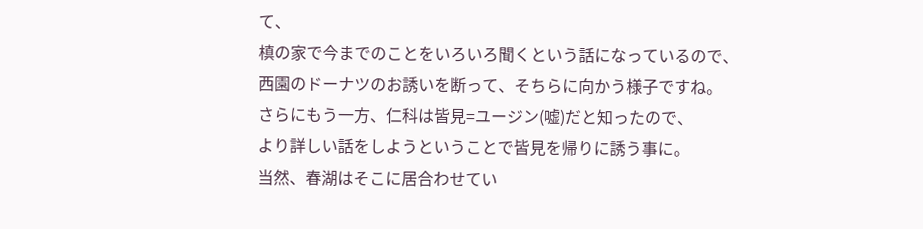て、
槙の家で今までのことをいろいろ聞くという話になっているので、
西園のドーナツのお誘いを断って、そちらに向かう様子ですね。
さらにもう一方、仁科は皆見=ユージン(嘘)だと知ったので、
より詳しい話をしようということで皆見を帰りに誘う事に。
当然、春湖はそこに居合わせてい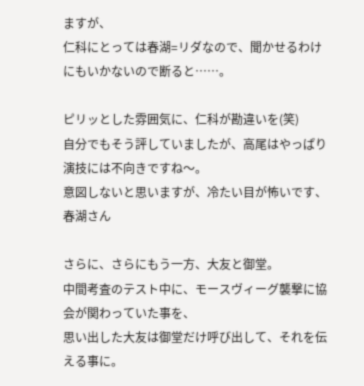ますが、
仁科にとっては春湖=リダなので、聞かせるわけにもいかないので断ると……。

ピリッとした雰囲気に、仁科が勘違いを(笑)
自分でもそう評していましたが、高尾はやっぱり演技には不向きですね〜。
意図しないと思いますが、冷たい目が怖いです、春湖さん

さらに、さらにもう一方、大友と御堂。
中間考査のテスト中に、モースヴィーグ襲撃に協会が関わっていた事を、
思い出した大友は御堂だけ呼び出して、それを伝える事に。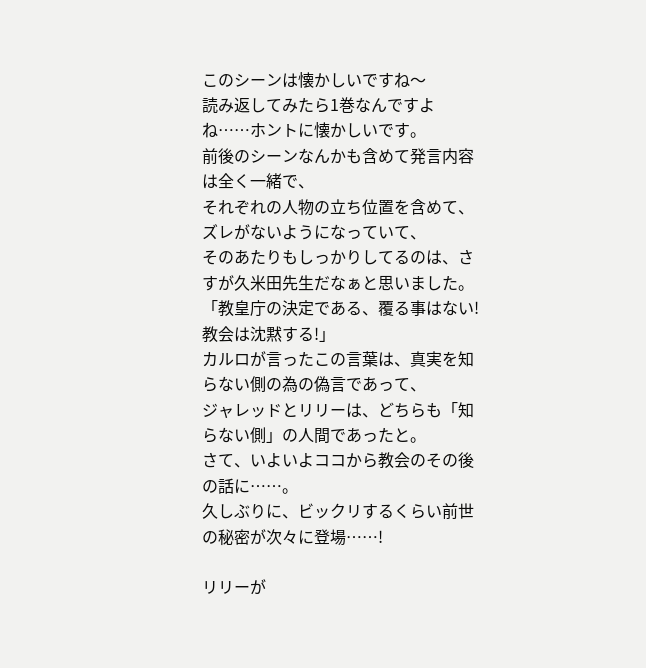このシーンは懐かしいですね〜
読み返してみたら1巻なんですよね……ホントに懐かしいです。
前後のシーンなんかも含めて発言内容は全く一緒で、
それぞれの人物の立ち位置を含めて、ズレがないようになっていて、
そのあたりもしっかりしてるのは、さすが久米田先生だなぁと思いました。
「教皇庁の決定である、覆る事はない!教会は沈黙する!」
カルロが言ったこの言葉は、真実を知らない側の為の偽言であって、
ジャレッドとリリーは、どちらも「知らない側」の人間であったと。
さて、いよいよココから教会のその後の話に……。
久しぶりに、ビックリするくらい前世の秘密が次々に登場……!

リリーが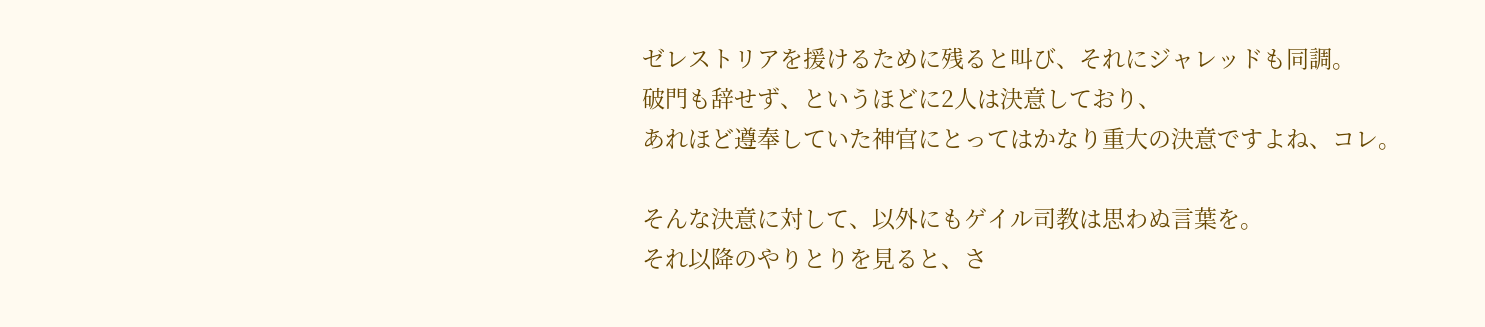ゼレストリアを援けるために残ると叫び、それにジャレッドも同調。
破門も辞せず、というほどに2人は決意しており、
あれほど遵奉していた神官にとってはかなり重大の決意ですよね、コレ。

そんな決意に対して、以外にもゲイル司教は思わぬ言葉を。
それ以降のやりとりを見ると、さ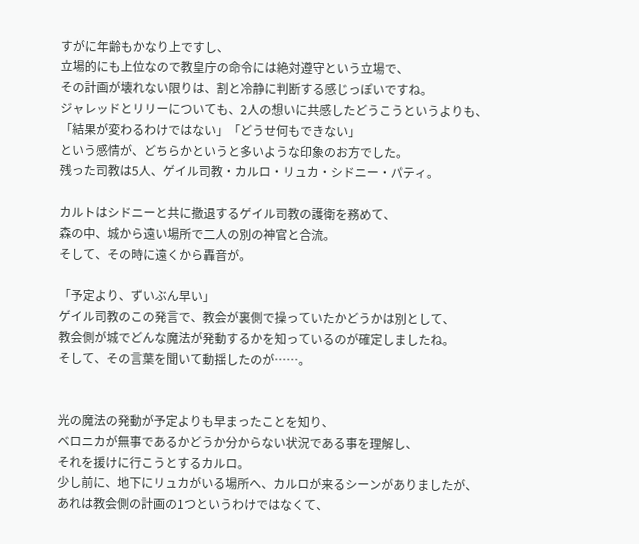すがに年齢もかなり上ですし、
立場的にも上位なので教皇庁の命令には絶対遵守という立場で、
その計画が壊れない限りは、割と冷静に判断する感じっぽいですね。
ジャレッドとリリーについても、2人の想いに共感したどうこうというよりも、
「結果が変わるわけではない」「どうせ何もできない」
という感情が、どちらかというと多いような印象のお方でした。
残った司教は5人、ゲイル司教・カルロ・リュカ・シドニー・パティ。

カルトはシドニーと共に撤退するゲイル司教の護衛を務めて、
森の中、城から遠い場所で二人の別の神官と合流。
そして、その時に遠くから轟音が。

「予定より、ずいぶん早い」
ゲイル司教のこの発言で、教会が裏側で操っていたかどうかは別として、
教会側が城でどんな魔法が発動するかを知っているのが確定しましたね。
そして、その言葉を聞いて動揺したのが……。


光の魔法の発動が予定よりも早まったことを知り、
ベロニカが無事であるかどうか分からない状況である事を理解し、
それを援けに行こうとするカルロ。
少し前に、地下にリュカがいる場所へ、カルロが来るシーンがありましたが、
あれは教会側の計画の1つというわけではなくて、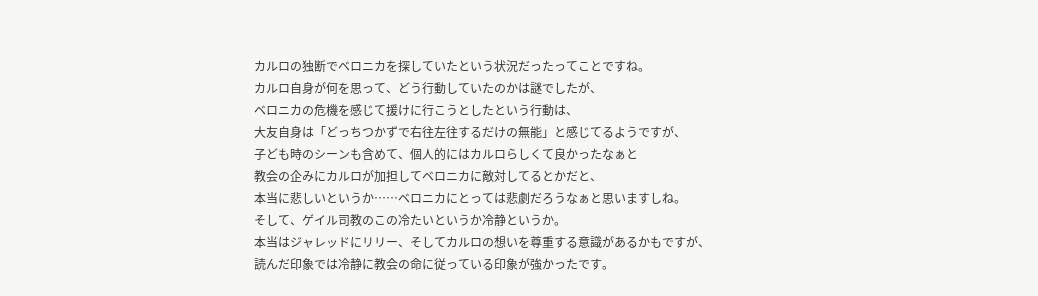カルロの独断でベロニカを探していたという状況だったってことですね。
カルロ自身が何を思って、どう行動していたのかは謎でしたが、
ベロニカの危機を感じて援けに行こうとしたという行動は、
大友自身は「どっちつかずで右往左往するだけの無能」と感じてるようですが、
子ども時のシーンも含めて、個人的にはカルロらしくて良かったなぁと
教会の企みにカルロが加担してベロニカに敵対してるとかだと、
本当に悲しいというか……ベロニカにとっては悲劇だろうなぁと思いますしね。
そして、ゲイル司教のこの冷たいというか冷静というか。
本当はジャレッドにリリー、そしてカルロの想いを尊重する意識があるかもですが、
読んだ印象では冷静に教会の命に従っている印象が強かったです。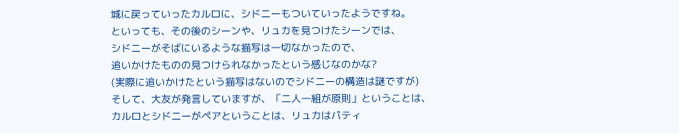城に戻っていったカルロに、シドニーもついていったようですね。
といっても、その後のシーンや、リュカを見つけたシーンでは、
シドニーがそばにいるような描写は一切なかったので、
追いかけたものの見つけられなかったという感じなのかな?
(実際に追いかけたという描写はないのでシドニーの構造は謎ですが)
そして、大友が発言していますが、「二人一組が原則」ということは、
カルロとシドニーがペアということは、リュカはパティ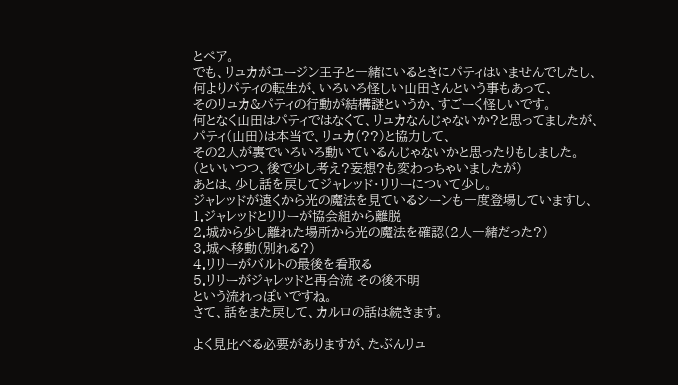とペア。
でも、リュカがユージン王子と一緒にいるときにパティはいませんでしたし、
何よりパティの転生が、いろいろ怪しい山田さんという事もあって、
そのリュカ&パティの行動が結構謎というか、すごーく怪しいです。
何となく山田はパティではなくて、リュカなんじゃないか?と思ってましたが、
パティ(山田)は本当で、リュカ(??)と協力して、
その2人が裏でいろいろ動いているんじゃないかと思ったりもしました。
(といいつつ、後で少し考え?妄想?も変わっちゃいましたが)
あとは、少し話を戻してジャレッド・リリーについて少し。
ジャレッドが遠くから光の魔法を見ているシーンも一度登場していますし、
1.ジャレッドとリリーが協会組から離脱
2.城から少し離れた場所から光の魔法を確認(2人一緒だった?)
3.城へ移動(別れる?)
4.リリーがバルトの最後を看取る
5.リリーがジャレッドと再合流 その後不明
という流れっぽいですね。
さて、話をまた戻して、カルロの話は続きます。

よく見比べる必要がありますが、たぶんリュ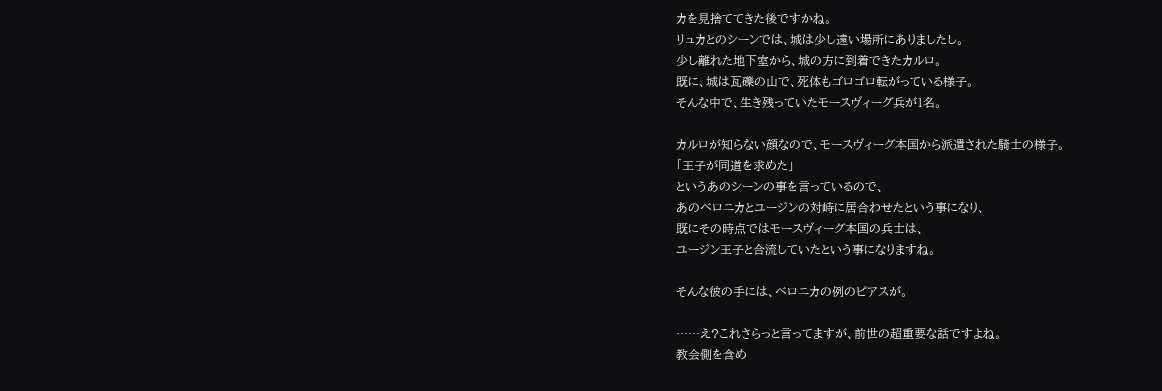カを見捨ててきた後ですかね。
リュカとのシーンでは、城は少し遠い場所にありましたし。
少し離れた地下室から、城の方に到着できたカルロ。
既に、城は瓦礫の山で、死体もゴロゴロ転がっている様子。
そんな中で、生き残っていたモースヴィーグ兵が1名。

カルロが知らない顔なので、モースヴィーグ本国から派遣された騎士の様子。
「王子が同道を求めた」
というあのシーンの事を言っているので、
あのベロニカとユージンの対峙に居合わせたという事になり、
既にその時点ではモースヴィーグ本国の兵士は、
ユージン王子と合流していたという事になりますね。

そんな彼の手には、ベロニカの例のピアスが。

……え?これさらっと言ってますが、前世の超重要な話ですよね。
教会側を含め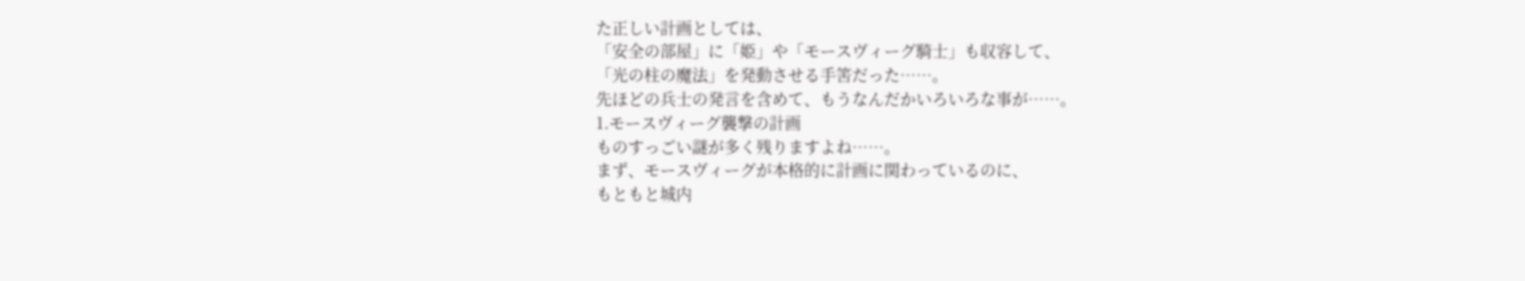た正しい計画としては、
「安全の部屋」に「姫」や「モースヴィーグ騎士」も収容して、
「光の柱の魔法」を発動させる手筈だった……。
先ほどの兵士の発言を含めて、もうなんだかいろいろな事が……。
1.モースヴィーグ襲撃の計画
ものすっごい謎が多く残りますよね……。
まず、モースヴィーグが本格的に計画に関わっているのに、
もともと城内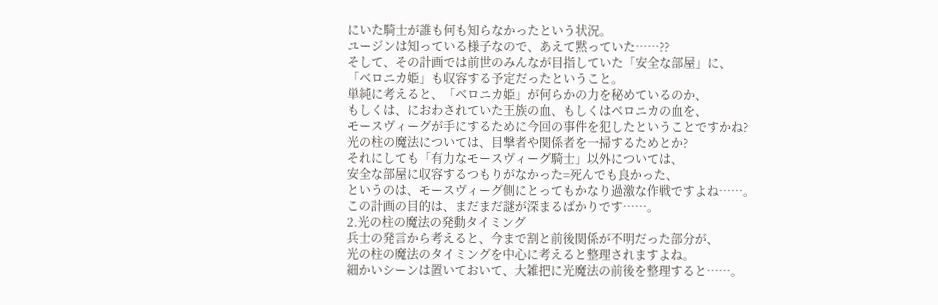にいた騎士が誰も何も知らなかったという状況。
ユージンは知っている様子なので、あえて黙っていた……??
そして、その計画では前世のみんなが目指していた「安全な部屋」に、
「ベロニカ姫」も収容する予定だったということ。
単純に考えると、「ベロニカ姫」が何らかの力を秘めているのか、
もしくは、におわされていた王族の血、もしくはベロニカの血を、
モースヴィーグが手にするために今回の事件を犯したということですかね?
光の柱の魔法については、目撃者や関係者を一掃するためとか?
それにしても「有力なモースヴィーグ騎士」以外については、
安全な部屋に収容するつもりがなかった=死んでも良かった、
というのは、モースヴィーグ側にとってもかなり過激な作戦ですよね……。
この計画の目的は、まだまだ謎が深まるばかりです……。
2.光の柱の魔法の発動タイミング
兵士の発言から考えると、今まで割と前後関係が不明だった部分が、
光の柱の魔法のタイミングを中心に考えると整理されますよね。
細かいシーンは置いておいて、大雑把に光魔法の前後を整理すると……。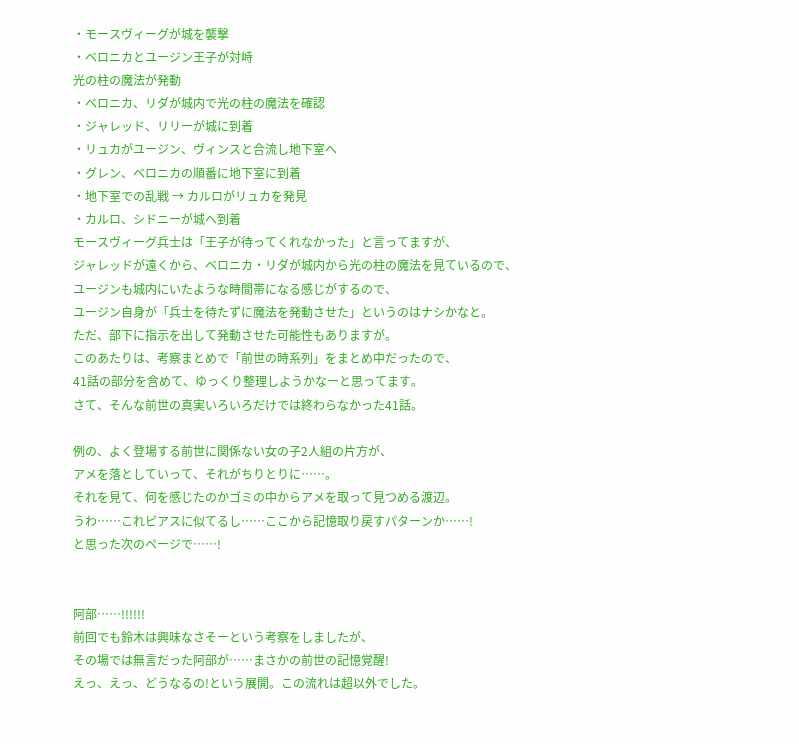・モースヴィーグが城を襲撃
・ベロニカとユージン王子が対峙
光の柱の魔法が発動
・ベロニカ、リダが城内で光の柱の魔法を確認
・ジャレッド、リリーが城に到着
・リュカがユージン、ヴィンスと合流し地下室へ
・グレン、ベロニカの順番に地下室に到着
・地下室での乱戦 → カルロがリュカを発見
・カルロ、シドニーが城へ到着
モースヴィーグ兵士は「王子が待ってくれなかった」と言ってますが、
ジャレッドが遠くから、ベロニカ・リダが城内から光の柱の魔法を見ているので、
ユージンも城内にいたような時間帯になる感じがするので、
ユージン自身が「兵士を待たずに魔法を発動させた」というのはナシかなと。
ただ、部下に指示を出して発動させた可能性もありますが。
このあたりは、考察まとめで「前世の時系列」をまとめ中だったので、
41話の部分を含めて、ゆっくり整理しようかなーと思ってます。
さて、そんな前世の真実いろいろだけでは終わらなかった41話。

例の、よく登場する前世に関係ない女の子2人組の片方が、
アメを落としていって、それがちりとりに……。
それを見て、何を感じたのかゴミの中からアメを取って見つめる渡辺。
うわ……これピアスに似てるし……ここから記憶取り戻すパターンか……!
と思った次のページで……!


阿部……!!!!!!
前回でも鈴木は興味なさそーという考察をしましたが、
その場では無言だった阿部が……まさかの前世の記憶覚醒!
えっ、えっ、どうなるの!という展開。この流れは超以外でした。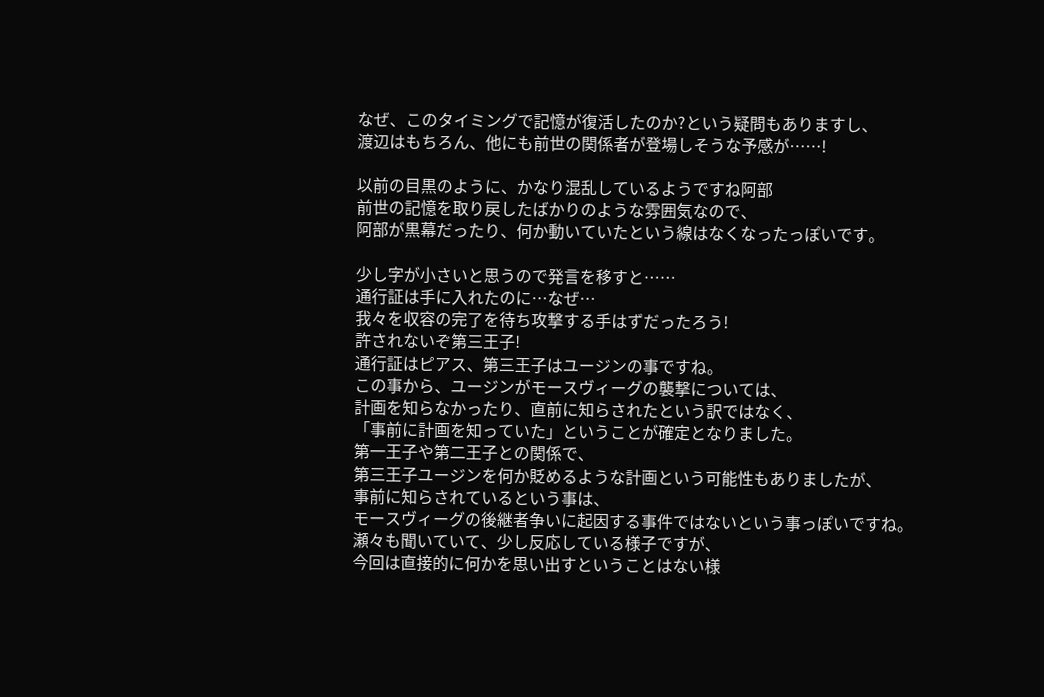なぜ、このタイミングで記憶が復活したのか?という疑問もありますし、
渡辺はもちろん、他にも前世の関係者が登場しそうな予感が……!

以前の目黒のように、かなり混乱しているようですね阿部
前世の記憶を取り戻したばかりのような雰囲気なので、
阿部が黒幕だったり、何か動いていたという線はなくなったっぽいです。

少し字が小さいと思うので発言を移すと……
通行証は手に入れたのに…なぜ…
我々を収容の完了を待ち攻撃する手はずだったろう!
許されないぞ第三王子!
通行証はピアス、第三王子はユージンの事ですね。
この事から、ユージンがモースヴィーグの襲撃については、
計画を知らなかったり、直前に知らされたという訳ではなく、
「事前に計画を知っていた」ということが確定となりました。
第一王子や第二王子との関係で、
第三王子ユージンを何か貶めるような計画という可能性もありましたが、
事前に知らされているという事は、
モースヴィーグの後継者争いに起因する事件ではないという事っぽいですね。
瀬々も聞いていて、少し反応している様子ですが、
今回は直接的に何かを思い出すということはない様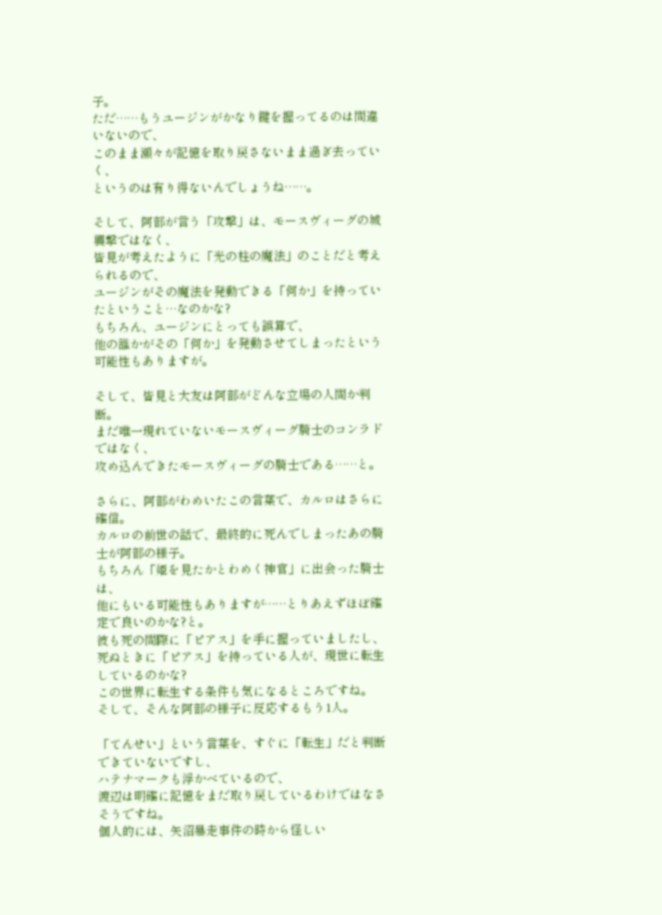子。
ただ……もうユージンがかなり鍵を握ってるのは間違いないので、
このまま瀬々が記憶を取り戻さないまま過ぎ去っていく、
というのは有り得ないんでしょうね……。

そして、阿部が言う「攻撃」は、モースヴィーグの城襲撃ではなく、
皆見が考えたように「光の柱の魔法」のことだと考えられるので、
ユージンがその魔法を発動できる「何か」を持っていたということ…なのかな?
もちろん、ユージンにとっても誤算で、
他の誰かがその「何か」を発動させてしまったという可能性もありますが。

そして、皆見と大友は阿部がどんな立場の人間か判断。
まだ唯一現れていないモースヴィーグ騎士のコンラドではなく、
攻め込んできたモースヴィーグの騎士である……と。

さらに、阿部がわめいたこの言葉で、カルロはさらに確信。
カルロの前世の話で、最終的に死んでしまったあの騎士が阿部の様子。
もちろん「姫を見たかとわめく神官」に出会った騎士は、
他にもいる可能性もありますが……とりあえずほぼ確定で良いのかな?と。
彼も死の間際に「ピアス」を手に握っていましたし、
死ぬときに「ピアス」を持っている人が、現世に転生しているのかな?
この世界に転生する条件も気になるところですね。
そして、そんな阿部の様子に反応するもう1人。

「てんせい」という言葉を、すぐに「転生」だと判断できていないですし、
ハテナマークも浮かべているので、
渡辺は明確に記憶をまだ取り戻しているわけではなさそうですね。
個人的には、矢沼暴走事件の時から怪しい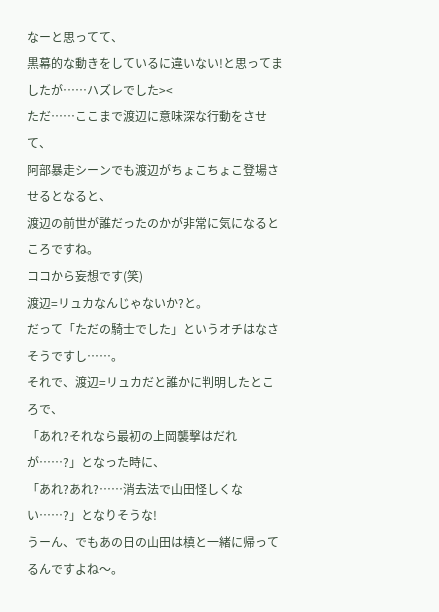なーと思ってて、
黒幕的な動きをしているに違いない!と思ってましたが……ハズレでした><
ただ……ここまで渡辺に意味深な行動をさせて、
阿部暴走シーンでも渡辺がちょこちょこ登場させるとなると、
渡辺の前世が誰だったのかが非常に気になるところですね。
ココから妄想です(笑)
渡辺=リュカなんじゃないか?と。
だって「ただの騎士でした」というオチはなさそうですし……。
それで、渡辺=リュカだと誰かに判明したところで、
「あれ?それなら最初の上岡襲撃はだれが……?」となった時に、
「あれ?あれ?……消去法で山田怪しくない……?」となりそうな!
うーん、でもあの日の山田は槙と一緒に帰ってるんですよね〜。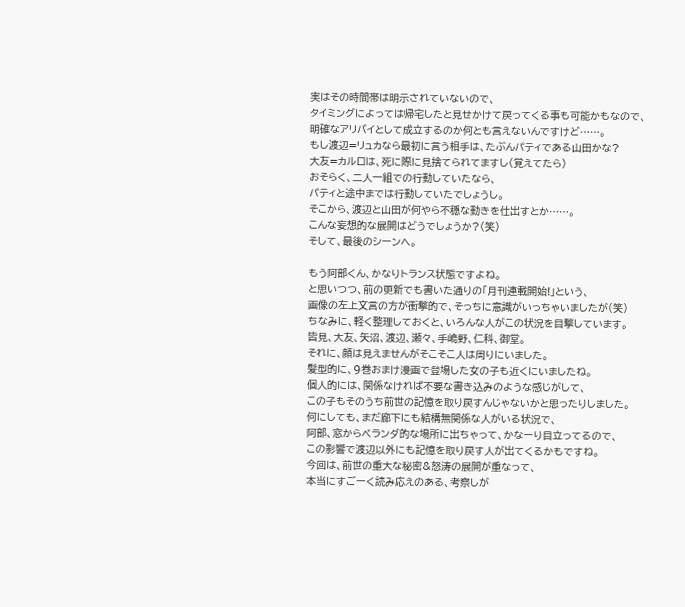実はその時間帯は明示されていないので、
タイミングによっては帰宅したと見せかけて戻ってくる事も可能かもなので、
明確なアリバイとして成立するのか何とも言えないんですけど……。
もし渡辺=リュカなら最初に言う相手は、たぶんパティである山田かな?
大友=カルロは、死に際に見捨てられてますし(覚えてたら)
おそらく、二人一組での行動していたなら、
パティと途中までは行動していたでしょうし。
そこから、渡辺と山田が何やら不穏な動きを仕出すとか……。
こんな妄想的な展開はどうでしょうか?(笑)
そして、最後のシーンへ。

もう阿部くん、かなりトランス状態ですよね。
と思いつつ、前の更新でも書いた通りの「月刊連載開始!」という、
画像の左上文言の方が衝撃的で、そっちに意識がいっちゃいましたが(笑)
ちなみに、軽く整理しておくと、いろんな人がこの状況を目撃しています。
皆見、大友、矢沼、渡辺、瀬々、手嶋野、仁科、御堂。
それに、顔は見えませんがそこそこ人は周りにいました。
髪型的に、9巻おまけ漫画で登場した女の子も近くにいましたね。
個人的には、関係なければ不要な書き込みのような感じがして、
この子もそのうち前世の記憶を取り戻すんじゃないかと思ったりしました。
何にしても、まだ廊下にも結構無関係な人がいる状況で、
阿部、窓からベランダ的な場所に出ちゃって、かなーり目立ってるので、
この影響で渡辺以外にも記憶を取り戻す人が出てくるかもですね。
今回は、前世の重大な秘密&怒涛の展開が重なって、
本当にすごーく読み応えのある、考察しが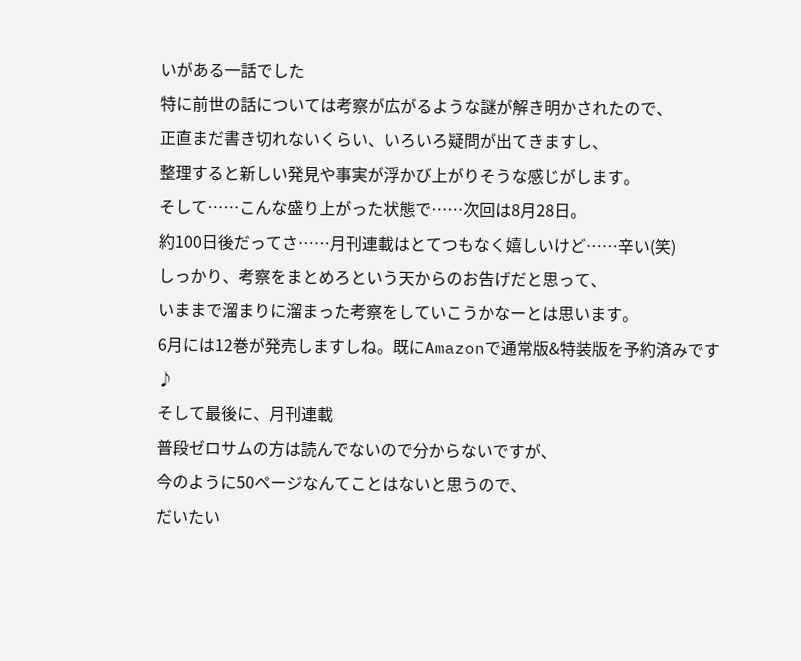いがある一話でした
特に前世の話については考察が広がるような謎が解き明かされたので、
正直まだ書き切れないくらい、いろいろ疑問が出てきますし、
整理すると新しい発見や事実が浮かび上がりそうな感じがします。
そして……こんな盛り上がった状態で……次回は8月28日。
約100日後だってさ……月刊連載はとてつもなく嬉しいけど……辛い(笑)
しっかり、考察をまとめろという天からのお告げだと思って、
いままで溜まりに溜まった考察をしていこうかなーとは思います。
6月には12巻が発売しますしね。既にAmazonで通常版&特装版を予約済みです♪
そして最後に、月刊連載
普段ゼロサムの方は読んでないので分からないですが、
今のように50ページなんてことはないと思うので、
だいたい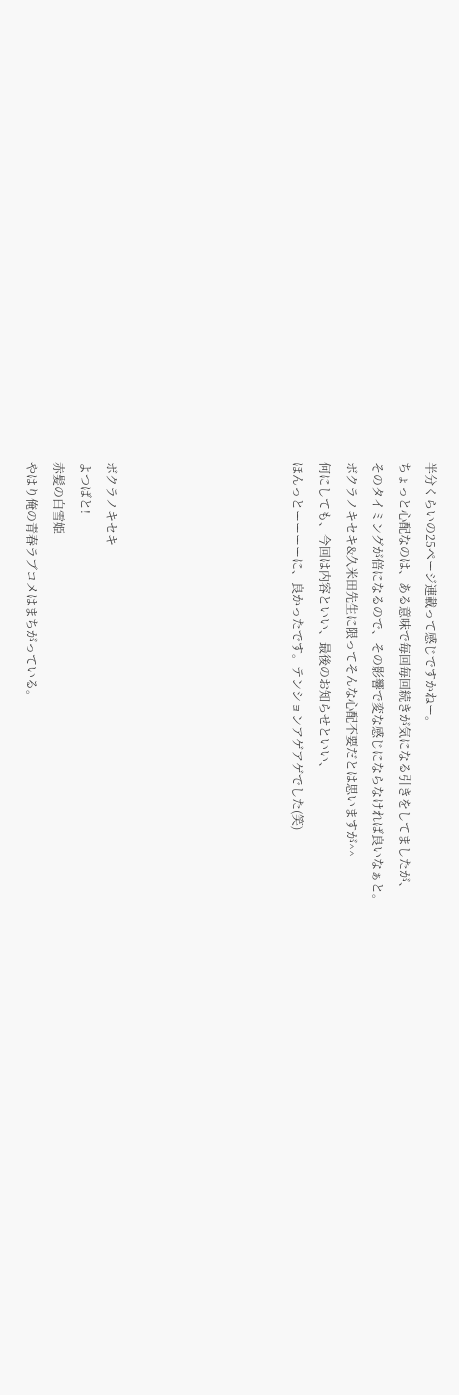半分くらいの25ページ連載って感じですかねー。
ちょっと心配なのは、ある意味で毎回毎回続きが気になる引きをしてましたが、
そのタイミングが倍になるので、その影響で変な感じにならなければ良いなぁと。
ボクラノキセキ&久米田先生に限ってそんな心配不要だとは思いますが^^
何にしても、今回は内容といい、最後のお知らせといい、
ほんっとーーーーに、良かったです。テンションアゲアゲでした(笑)






ボクラノキセキ
よつばと!
赤髪の白雪姫
やはり俺の青春ラブコメはまちがっている。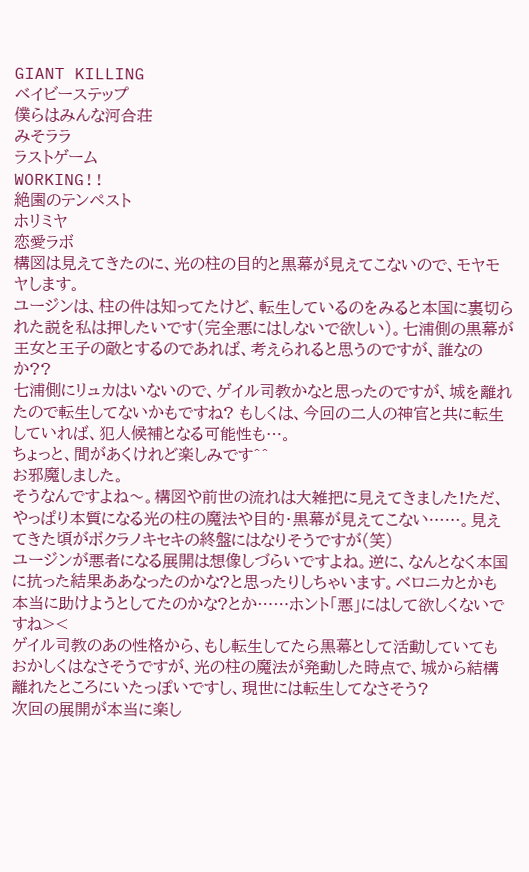GIANT KILLING
ベイビーステップ
僕らはみんな河合荘
みそララ
ラストゲーム
WORKING!!
絶園のテンペスト
ホリミヤ
恋愛ラボ
構図は見えてきたのに、光の柱の目的と黒幕が見えてこないので、モヤモヤします。
ユージンは、柱の件は知ってたけど、転生しているのをみると本国に裏切られた説を私は押したいです(完全悪にはしないで欲しい)。七浦側の黒幕が王女と王子の敵とするのであれば、考えられると思うのですが、誰なのか??
七浦側にリュカはいないので、ゲイル司教かなと思ったのですが、城を離れたので転生してないかもですね? もしくは、今回の二人の神官と共に転生していれば、犯人候補となる可能性も…。
ちょっと、間があくけれど楽しみです^^
お邪魔しました。
そうなんですよね〜。構図や前世の流れは大雑把に見えてきました!ただ、やっぱり本質になる光の柱の魔法や目的・黒幕が見えてこない……。見えてきた頃がボクラノキセキの終盤にはなりそうですが(笑)
ユージンが悪者になる展開は想像しづらいですよね。逆に、なんとなく本国に抗った結果ああなったのかな?と思ったりしちゃいます。ベロニカとかも本当に助けようとしてたのかな?とか……ホント「悪」にはして欲しくないですね><
ゲイル司教のあの性格から、もし転生してたら黒幕として活動していてもおかしくはなさそうですが、光の柱の魔法が発動した時点で、城から結構離れたところにいたっぽいですし、現世には転生してなさそう?
次回の展開が本当に楽し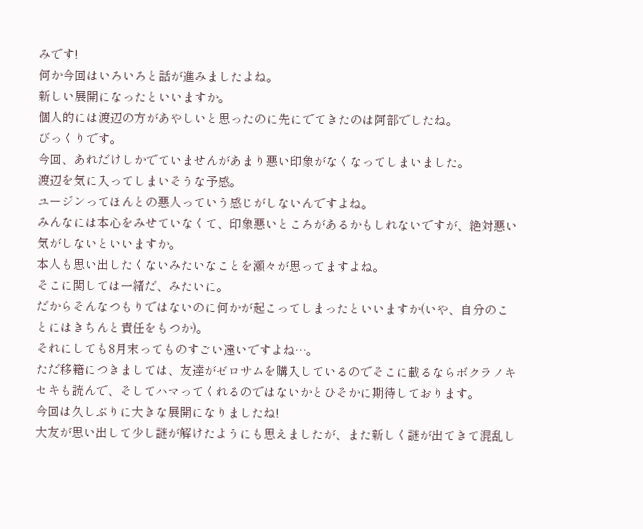みです!
何か今回はいろいろと話が進みましたよね。
新しい展開になったといいますか。
個人的には渡辺の方があやしいと思ったのに先にでてきたのは阿部でしたね。
びっくりです。
今回、あれだけしかでていませんがあまり悪い印象がなくなってしまいました。
渡辺を気に入ってしまいそうな予感。
ユージンってほんとの悪人っていう感じがしないんですよね。
みんなには本心をみせていなくて、印象悪いところがあるかもしれないですが、絶対悪い気がしないといいますか。
本人も思い出したくないみたいなことを瀬々が思ってますよね。
そこに関しては一緒だ、みたいに。
だからそんなつもりではないのに何かが起こってしまったといいますか(いや、自分のことにはきちんと責任をもつか)。
それにしても8月末ってものすごい遠いですよね…。
ただ移籍につきましては、友達がゼロサムを購入しているのでそこに載るならボクラノキセキも読んで、そしてハマってくれるのではないかとひそかに期待しております。
今回は久しぶりに大きな展開になりましたね!
大友が思い出して少し謎が解けたようにも思えましたが、また新しく謎が出てきて混乱し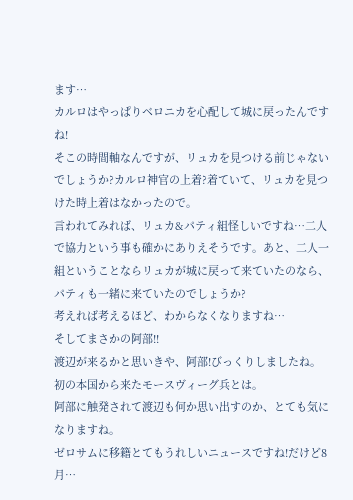ます…
カルロはやっぱりベロニカを心配して城に戻ったんですね!
そこの時間軸なんですが、リュカを見つける前じゃないでしょうか?カルロ神官の上着?着ていて、リュカを見つけた時上着はなかったので。
言われてみれば、リュカ&パティ組怪しいですね…二人で協力という事も確かにありえそうです。あと、二人一組ということならリュカが城に戻って来ていたのなら、パティも一緒に来ていたのでしょうか?
考えれば考えるほど、わからなくなりますね…
そしてまさかの阿部!!
渡辺が来るかと思いきや、阿部!びっくりしましたね。初の本国から来たモースヴィーグ兵とは。
阿部に触発されて渡辺も何か思い出すのか、とても気になりますね。
ゼロサムに移籍とてもうれしいニュースですね!だけど8月…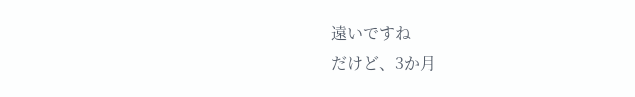遠いですね
だけど、3か月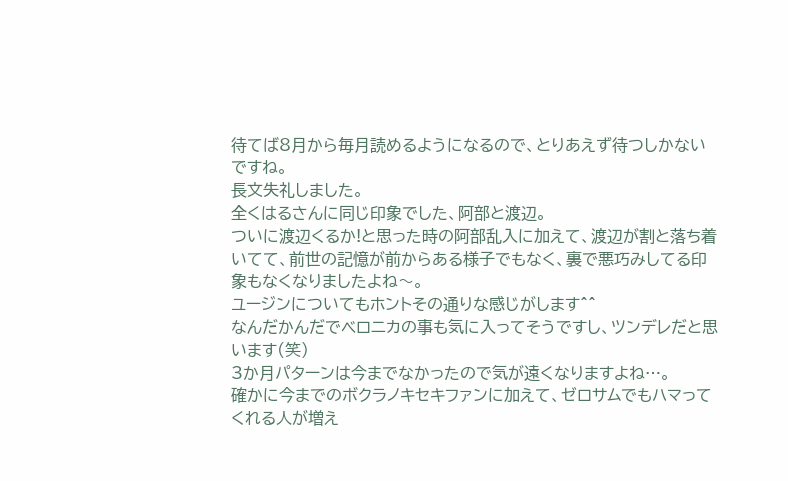待てば8月から毎月読めるようになるので、とりあえず待つしかないですね。
長文失礼しました。
全くはるさんに同じ印象でした、阿部と渡辺。
ついに渡辺くるか!と思った時の阿部乱入に加えて、渡辺が割と落ち着いてて、前世の記憶が前からある様子でもなく、裏で悪巧みしてる印象もなくなりましたよね〜。
ユージンについてもホントその通りな感じがします^^
なんだかんだでベロニカの事も気に入ってそうですし、ツンデレだと思います(笑)
3か月パターンは今までなかったので気が遠くなりますよね…。
確かに今までのボクラノキセキファンに加えて、ゼロサムでもハマってくれる人が増え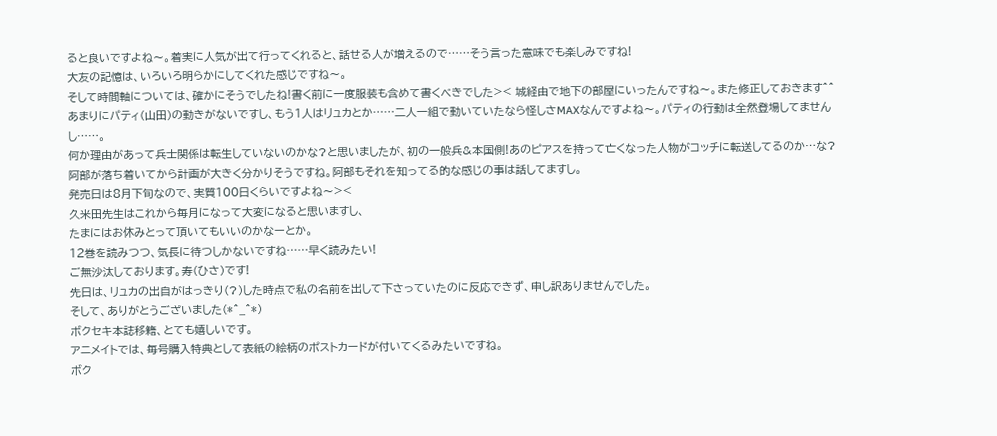ると良いですよね〜。着実に人気が出て行ってくれると、話せる人が増えるので……そう言った意味でも楽しみですね!
大友の記憶は、いろいろ明らかにしてくれた感じですね〜。
そして時間軸については、確かにそうでしたね!書く前に一度服装も含めて書くべきでした>< 城経由で地下の部屋にいったんですね〜。また修正しておきます^^
あまりにパティ(山田)の動きがないですし、もう1人はリュカとか……二人一組で動いていたなら怪しさMAXなんですよね〜。パティの行動は全然登場してませんし……。
何か理由があって兵士関係は転生していないのかな?と思いましたが、初の一般兵&本国側!あのピアスを持って亡くなった人物がコッチに転送してるのか…な?
阿部が落ち着いてから計画が大きく分かりそうですね。阿部もそれを知ってる的な感じの事は話してますし。
発売日は8月下旬なので、実質100日くらいですよね〜><
久米田先生はこれから毎月になって大変になると思いますし、
たまにはお休みとって頂いてもいいのかなーとか。
12巻を読みつつ、気長に待つしかないですね……早く読みたい!
ご無沙汰しております。寿(ひさ)です!
先日は、リュカの出自がはっきり(?)した時点で私の名前を出して下さっていたのに反応できず、申し訳ありませんでした。
そして、ありがとうございました(*^_^*)
ボクセキ本誌移籍、とても嬉しいです。
アニメイトでは、毎号購入特典として表紙の絵柄のポストカードが付いてくるみたいですね。
ボク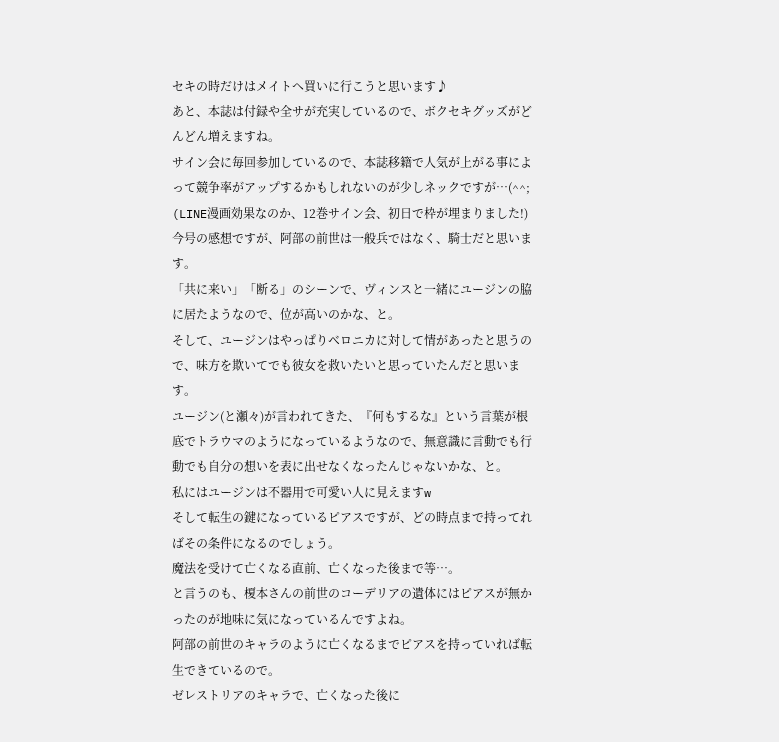セキの時だけはメイトへ買いに行こうと思います♪
あと、本誌は付録や全サが充実しているので、ボクセキグッズがどんどん増えますね。
サイン会に毎回参加しているので、本誌移籍で人気が上がる事によって競争率がアップするかもしれないのが少しネックですが…(^^; (LINE漫画効果なのか、12巻サイン会、初日で枠が埋まりました!)
今号の感想ですが、阿部の前世は一般兵ではなく、騎士だと思います。
「共に来い」「断る」のシーンで、ヴィンスと一緒にユージンの脇に居たようなので、位が高いのかな、と。
そして、ユージンはやっぱりベロニカに対して情があったと思うので、味方を欺いてでも彼女を救いたいと思っていたんだと思います。
ユージン(と瀬々)が言われてきた、『何もするな』という言葉が根底でトラウマのようになっているようなので、無意識に言動でも行動でも自分の想いを表に出せなくなったんじゃないかな、と。
私にはユージンは不器用で可愛い人に見えますw
そして転生の鍵になっているピアスですが、どの時点まで持ってればその条件になるのでしょう。
魔法を受けて亡くなる直前、亡くなった後まで等…。
と言うのも、榎本さんの前世のコーデリアの遺体にはピアスが無かったのが地味に気になっているんですよね。
阿部の前世のキャラのように亡くなるまでピアスを持っていれば転生できているので。
ゼレストリアのキャラで、亡くなった後に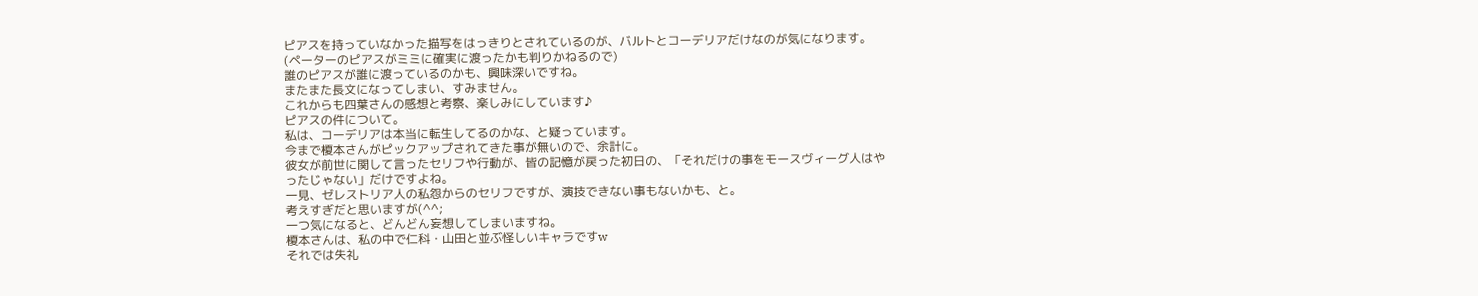ピアスを持っていなかった描写をはっきりとされているのが、バルトとコーデリアだけなのが気になります。
(ペーターのピアスがミミに確実に渡ったかも判りかねるので)
誰のピアスが誰に渡っているのかも、興味深いですね。
またまた長文になってしまい、すみません。
これからも四葉さんの感想と考察、楽しみにしています♪
ピアスの件について。
私は、コーデリアは本当に転生してるのかな、と疑っています。
今まで榎本さんがピックアップされてきた事が無いので、余計に。
彼女が前世に関して言ったセリフや行動が、皆の記憶が戻った初日の、「それだけの事をモースヴィーグ人はやったじゃない」だけですよね。
一見、ゼレストリア人の私怨からのセリフですが、演技できない事もないかも、と。
考えすぎだと思いますが(^^;
一つ気になると、どんどん妄想してしまいますね。
榎本さんは、私の中で仁科・山田と並ぶ怪しいキャラですw
それでは失礼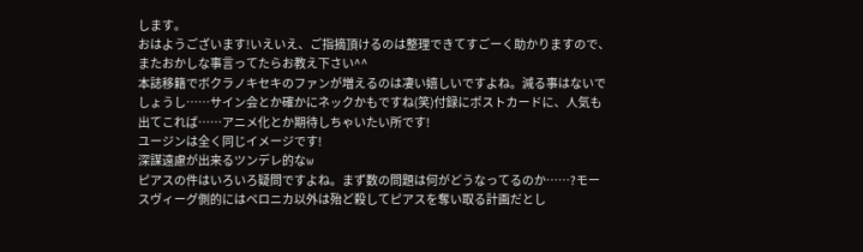します。
おはようございます!いえいえ、ご指摘頂けるのは整理できてすごーく助かりますので、またおかしな事言ってたらお教え下さい^^
本誌移籍でボクラノキセキのファンが増えるのは凄い嬉しいですよね。減る事はないでしょうし……サイン会とか確かにネックかもですね(笑)付録にポストカードに、人気も出てこれば……アニメ化とか期待しちゃいたい所です!
ユージンは全く同じイメージです!
深謀遠慮が出来るツンデレ的なw
ピアスの件はいろいろ疑問ですよね。まず数の問題は何がどうなってるのか……?モースヴィーグ側的にはベロニカ以外は殆ど殺してピアスを奪い取る計画だとし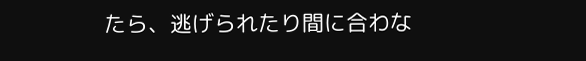たら、逃げられたり間に合わな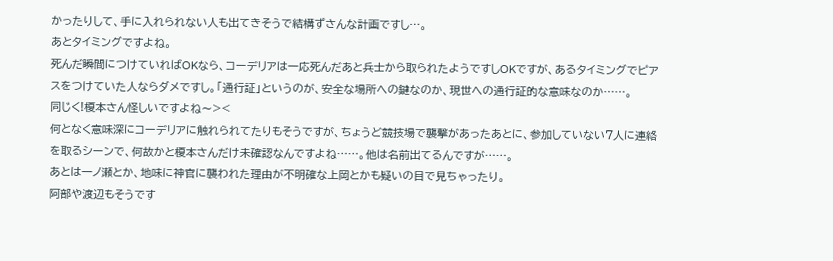かったりして、手に入れられない人も出てきそうで結構ずさんな計画ですし…。
あとタイミングですよね。
死んだ瞬間につけていればOKなら、コーデリアは一応死んだあと兵士から取られたようですしOKですが、あるタイミングでピアスをつけていた人ならダメですし。「通行証」というのが、安全な場所への鍵なのか、現世への通行証的な意味なのか……。
同じく!榎本さん怪しいですよね〜><
何となく意味深にコーデリアに触れられてたりもそうですが、ちょうど競技場で襲撃があったあとに、参加していない7人に連絡を取るシーンで、何故かと榎本さんだけ未確認なんですよね……。他は名前出てるんですが……。
あとは一ノ瀬とか、地味に神官に襲われた理由が不明確な上岡とかも疑いの目で見ちゃったり。
阿部や渡辺もそうです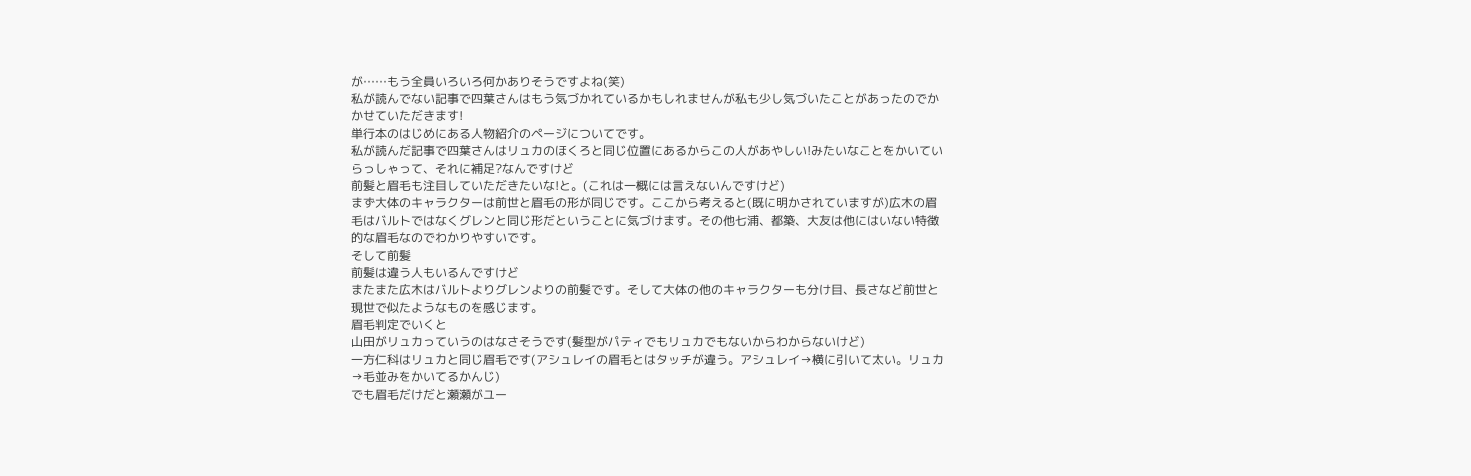が……もう全員いろいろ何かありそうですよね(笑)
私が読んでない記事で四葉さんはもう気づかれているかもしれませんが私も少し気づいたことがあったのでかかせていただきます!
単行本のはじめにある人物紹介のページについてです。
私が読んだ記事で四葉さんはリュカのほくろと同じ位置にあるからこの人があやしい!みたいなことをかいていらっしゃって、それに補足?なんですけど
前髪と眉毛も注目していただきたいな!と。(これは一概には言えないんですけど)
まず大体のキャラクターは前世と眉毛の形が同じです。ここから考えると(既に明かされていますが)広木の眉毛はバルトではなくグレンと同じ形だということに気づけます。その他七浦、都築、大友は他にはいない特徴的な眉毛なのでわかりやすいです。
そして前髪
前髪は違う人もいるんですけど
またまた広木はバルトよりグレンよりの前髪です。そして大体の他のキャラクターも分け目、長さなど前世と現世で似たようなものを感じます。
眉毛判定でいくと
山田がリュカっていうのはなさそうです(髪型がパティでもリュカでもないからわからないけど)
一方仁科はリュカと同じ眉毛です(アシュレイの眉毛とはタッチが違う。アシュレイ→横に引いて太い。リュカ→毛並みをかいてるかんじ)
でも眉毛だけだと瀬瀬がユー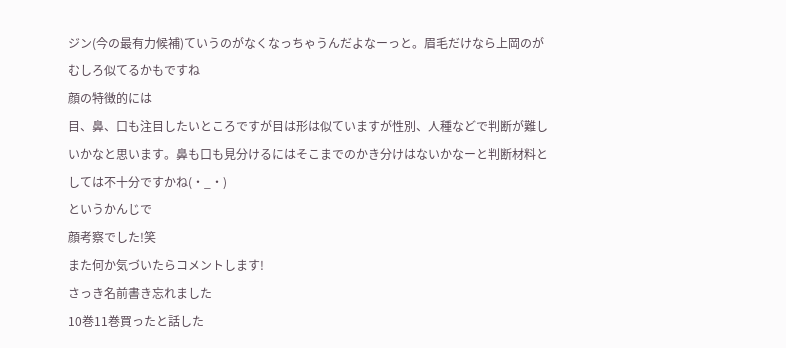ジン(今の最有力候補)ていうのがなくなっちゃうんだよなーっと。眉毛だけなら上岡のがむしろ似てるかもですね
顔の特徴的には
目、鼻、口も注目したいところですが目は形は似ていますが性別、人種などで判断が難しいかなと思います。鼻も口も見分けるにはそこまでのかき分けはないかなーと判断材料としては不十分ですかね(・_・)
というかんじで
顔考察でした!笑
また何か気づいたらコメントします!
さっき名前書き忘れました
10巻11巻買ったと話した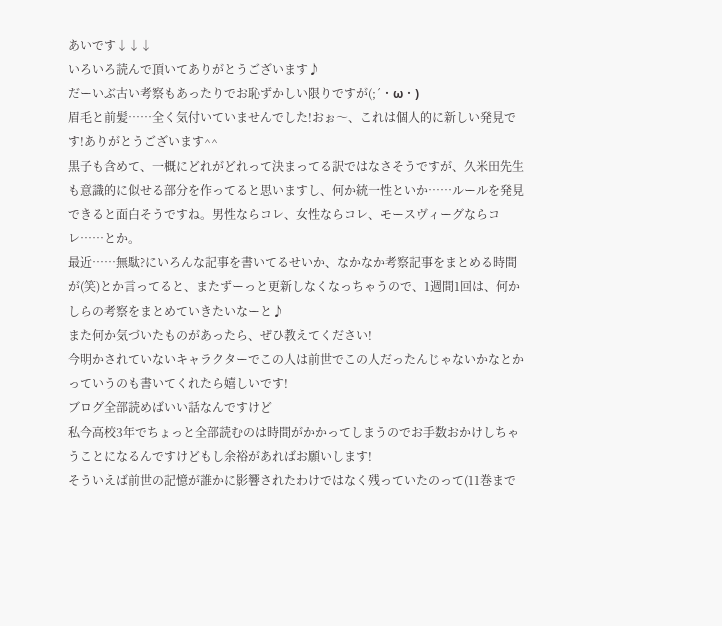あいです↓↓↓
いろいろ読んで頂いてありがとうございます♪
だーいぶ古い考察もあったりでお恥ずかしい限りですが(;´・ω・)
眉毛と前髪……全く気付いていませんでした!おぉ〜、これは個人的に新しい発見です!ありがとうございます^^
黒子も含めて、一概にどれがどれって決まってる訳ではなさそうですが、久米田先生も意識的に似せる部分を作ってると思いますし、何か統一性といか……ルールを発見できると面白そうですね。男性ならコレ、女性ならコレ、モースヴィーグならコレ……とか。
最近……無駄?にいろんな記事を書いてるせいか、なかなか考察記事をまとめる時間が(笑)とか言ってると、またずーっと更新しなくなっちゃうので、1週間1回は、何かしらの考察をまとめていきたいなーと♪
また何か気づいたものがあったら、ぜひ教えてください!
今明かされていないキャラクターでこの人は前世でこの人だったんじゃないかなとかっていうのも書いてくれたら嬉しいです!
ブログ全部読めばいい話なんですけど
私今高校3年でちょっと全部読むのは時間がかかってしまうのでお手数おかけしちゃうことになるんですけどもし余裕があればお願いします!
そういえば前世の記憶が誰かに影響されたわけではなく残っていたのって(11巻まで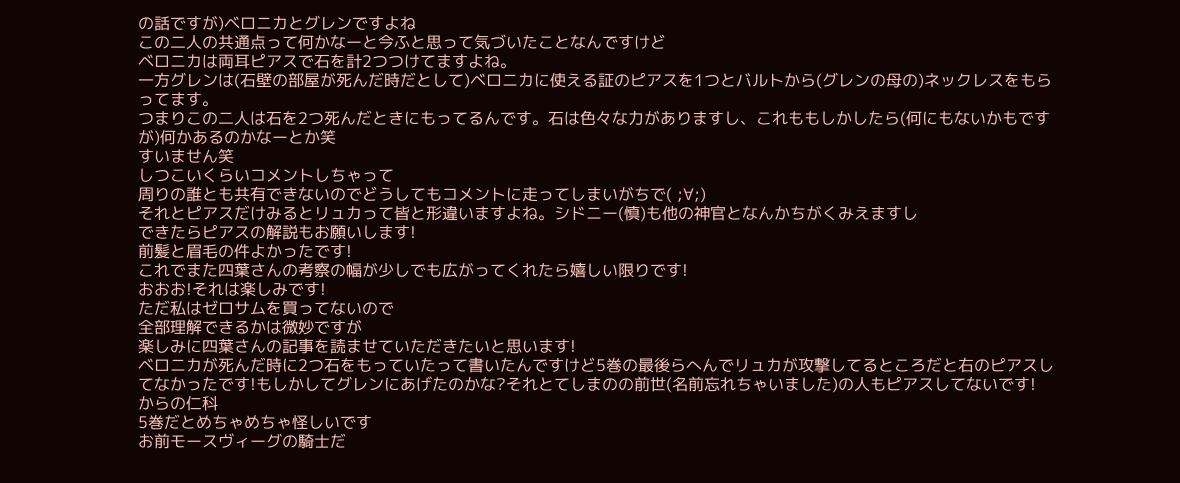の話ですが)ベロニカとグレンですよね
この二人の共通点って何かなーと今ふと思って気づいたことなんですけど
ベロニカは両耳ピアスで石を計2つつけてますよね。
一方グレンは(石壁の部屋が死んだ時だとして)ベロニカに使える証のピアスを1つとバルトから(グレンの母の)ネックレスをもらってます。
つまりこの二人は石を2つ死んだときにもってるんです。石は色々な力がありますし、これももしかしたら(何にもないかもですが)何かあるのかなーとか笑
すいません笑
しつこいくらいコメントしちゃって
周りの誰とも共有できないのでどうしてもコメントに走ってしまいがちで( ;∀;)
それとピアスだけみるとリュカって皆と形違いますよね。シドニー(慎)も他の神官となんかちがくみえますし
できたらピアスの解説もお願いします!
前髪と眉毛の件よかったです!
これでまた四葉さんの考察の幅が少しでも広がってくれたら嬉しい限りです!
おおお!それは楽しみです!
ただ私はゼロサムを買ってないので
全部理解できるかは微妙ですが
楽しみに四葉さんの記事を読ませていただきたいと思います!
ベロニカが死んだ時に2つ石をもっていたって書いたんですけど5巻の最後らへんでリュカが攻撃してるところだと右のピアスしてなかったです!もしかしてグレンにあげたのかな?それとてしまのの前世(名前忘れちゃいました)の人もピアスしてないです!
からの仁科
5巻だとめちゃめちゃ怪しいです
お前モースヴィーグの騎士だ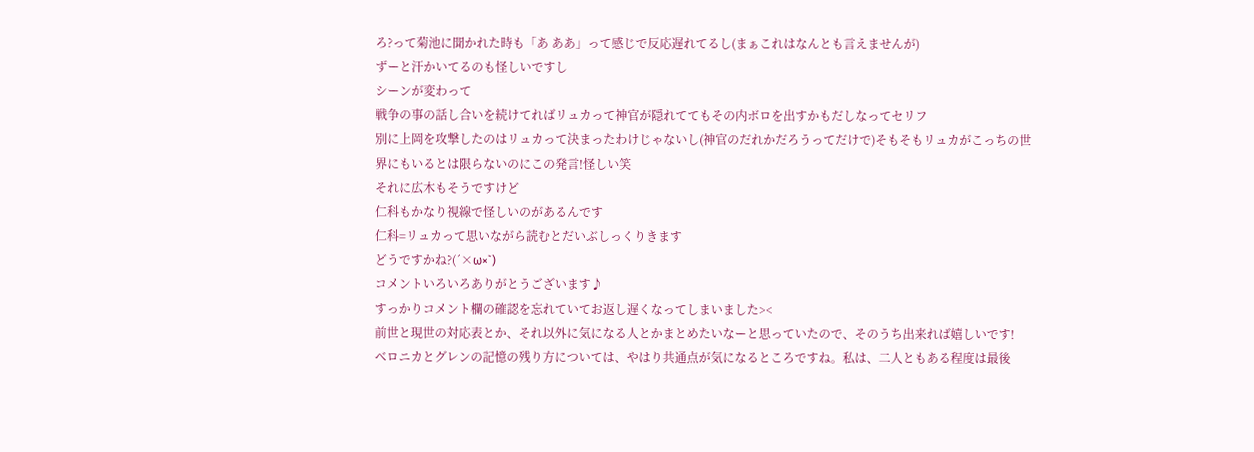ろ?って菊池に聞かれた時も「あ ああ」って感じで反応遅れてるし(まぁこれはなんとも言えませんが)
ずーと汗かいてるのも怪しいですし
シーンが変わって
戦争の事の話し合いを続けてればリュカって神官が隠れててもその内ボロを出すかもだしなってセリフ
別に上岡を攻撃したのはリュカって決まったわけじゃないし(神官のだれかだろうってだけで)そもそもリュカがこっちの世界にもいるとは限らないのにこの発言!怪しい笑
それに広木もそうですけど
仁科もかなり視線で怪しいのがあるんです
仁科=リュカって思いながら読むとだいぶしっくりきます
どうですかね?(´×ω×`)
コメントいろいろありがとうございます♪
すっかりコメント欄の確認を忘れていてお返し遅くなってしまいました><
前世と現世の対応表とか、それ以外に気になる人とかまとめたいなーと思っていたので、そのうち出来れば嬉しいです!
ベロニカとグレンの記憶の残り方については、やはり共通点が気になるところですね。私は、二人ともある程度は最後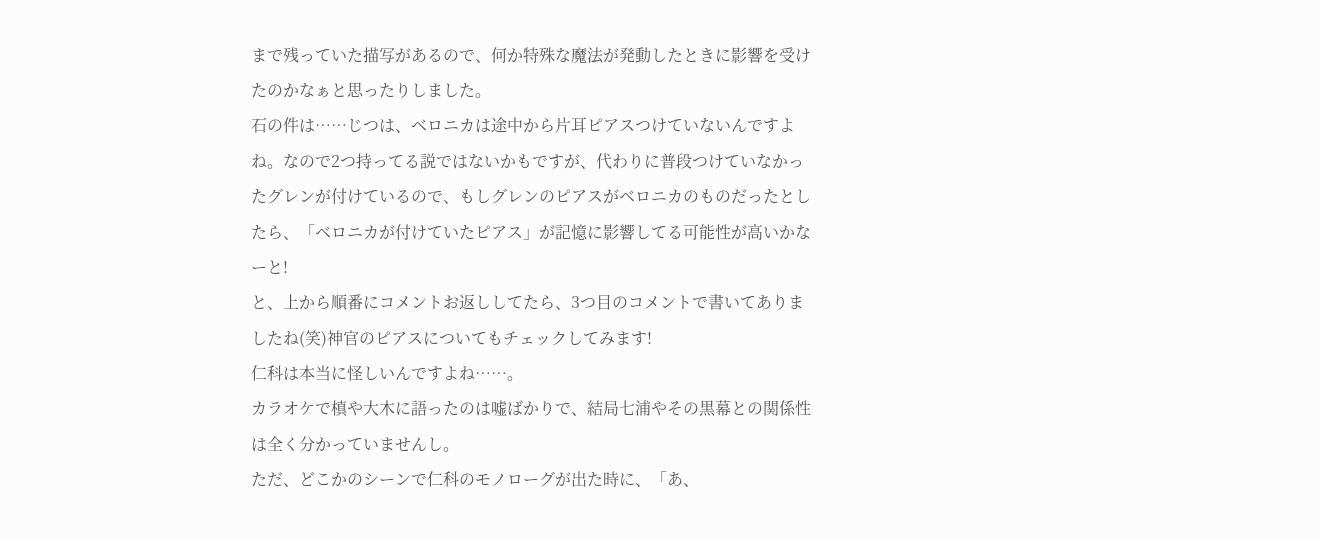まで残っていた描写があるので、何か特殊な魔法が発動したときに影響を受けたのかなぁと思ったりしました。
石の件は……じつは、ベロニカは途中から片耳ピアスつけていないんですよね。なので2つ持ってる説ではないかもですが、代わりに普段つけていなかったグレンが付けているので、もしグレンのピアスがベロニカのものだったとしたら、「ベロニカが付けていたピアス」が記憶に影響してる可能性が高いかなーと!
と、上から順番にコメントお返ししてたら、3つ目のコメントで書いてありましたね(笑)神官のピアスについてもチェックしてみます!
仁科は本当に怪しいんですよね……。
カラオケで槙や大木に語ったのは嘘ばかりで、結局七浦やその黒幕との関係性は全く分かっていませんし。
ただ、どこかのシーンで仁科のモノローグが出た時に、「あ、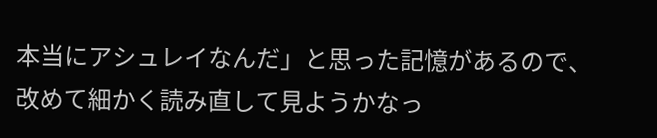本当にアシュレイなんだ」と思った記憶があるので、改めて細かく読み直して見ようかなっ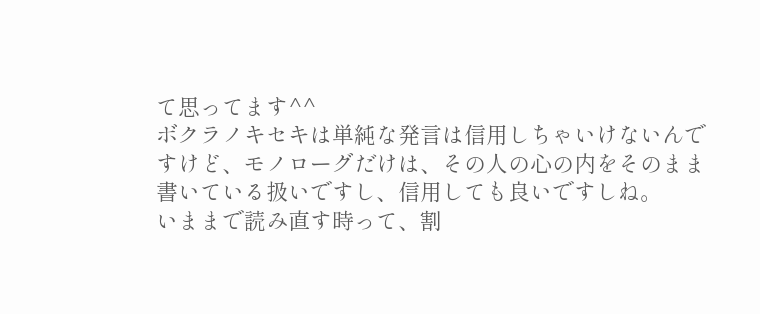て思ってます^^
ボクラノキセキは単純な発言は信用しちゃいけないんですけど、モノローグだけは、その人の心の内をそのまま書いている扱いですし、信用しても良いですしね。
いままで読み直す時って、割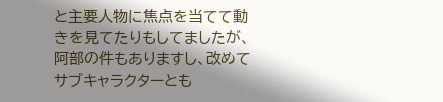と主要人物に焦点を当てて動きを見てたりもしてましたが、阿部の件もありますし、改めてサブキャラクターとも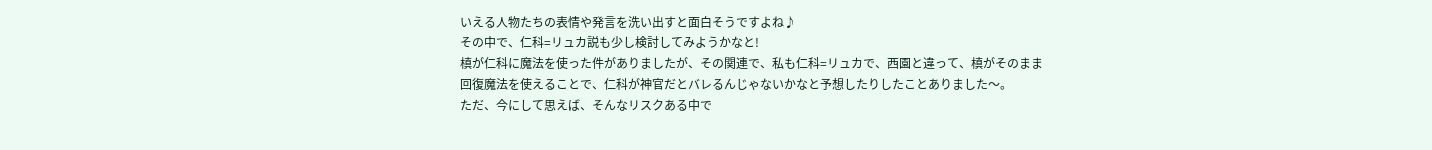いえる人物たちの表情や発言を洗い出すと面白そうですよね♪
その中で、仁科=リュカ説も少し検討してみようかなと!
槙が仁科に魔法を使った件がありましたが、その関連で、私も仁科=リュカで、西園と違って、槙がそのまま回復魔法を使えることで、仁科が神官だとバレるんじゃないかなと予想したりしたことありました〜。
ただ、今にして思えば、そんなリスクある中で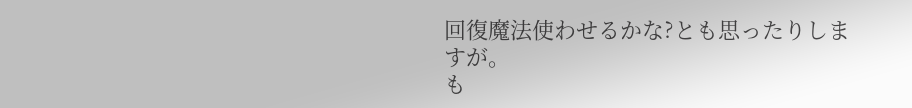回復魔法使わせるかな?とも思ったりしますが。
も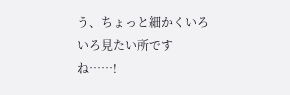う、ちょっと細かくいろいろ見たい所ですね……!